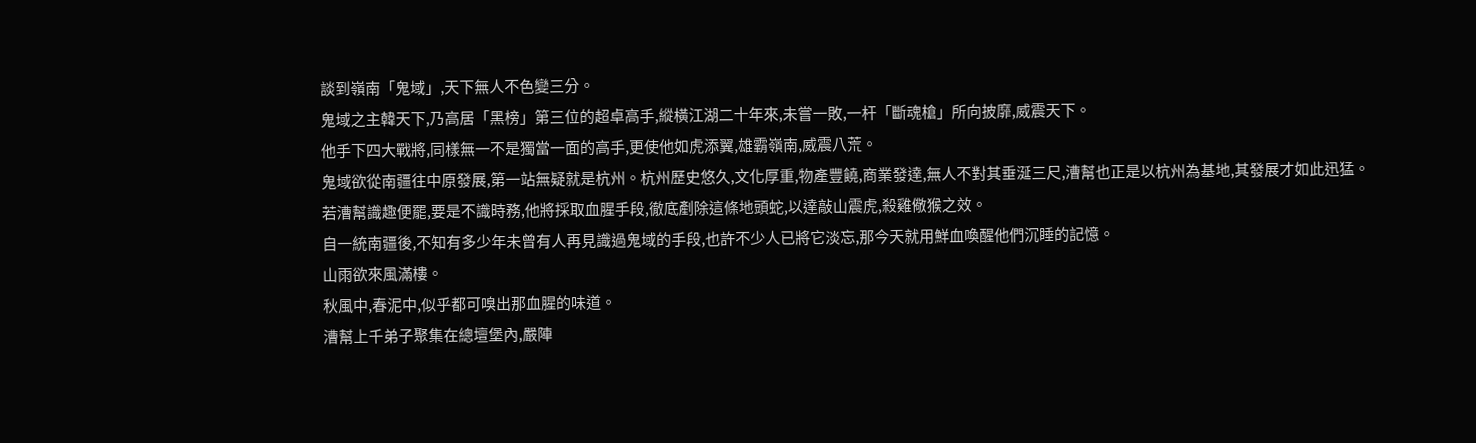談到嶺南「鬼域」,天下無人不色變三分。
鬼域之主韓天下,乃高居「黑榜」第三位的超卓高手,縱橫江湖二十年來,未嘗一敗,一杆「斷魂槍」所向披靡,威震天下。
他手下四大戰將,同樣無一不是獨當一面的高手,更使他如虎添翼,雄霸嶺南,威震八荒。
鬼域欲從南疆往中原發展,第一站無疑就是杭州。杭州歷史悠久,文化厚重,物產豐饒,商業發達,無人不對其垂涎三尺,漕幫也正是以杭州為基地,其發展才如此迅猛。
若漕幫識趣便罷,要是不識時務,他將採取血腥手段,徹底剷除這條地頭蛇,以達敲山震虎,殺雞儆猴之效。
自一統南疆後,不知有多少年未曾有人再見識過鬼域的手段,也許不少人已將它淡忘,那今天就用鮮血喚醒他們沉睡的記憶。
山雨欲來風滿樓。
秋風中,春泥中,似乎都可嗅出那血腥的味道。
漕幫上千弟子聚集在總壇堡內,嚴陣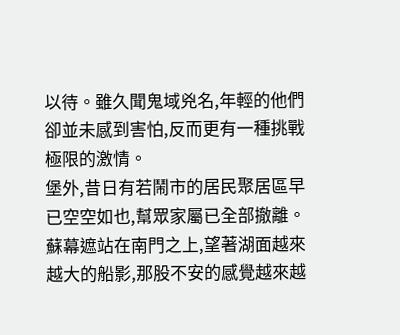以待。雖久聞鬼域兇名,年輕的他們卻並未感到害怕,反而更有一種挑戰極限的激情。
堡外,昔日有若鬧市的居民聚居區早已空空如也,幫眾家屬已全部撤離。
蘇幕遮站在南門之上,望著湖面越來越大的船影,那股不安的感覺越來越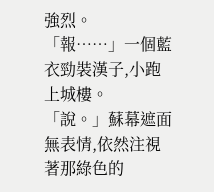強烈。
「報……」一個藍衣勁裝漢子,小跑上城樓。
「說。」蘇幕遮面無表情,依然注視著那綠色的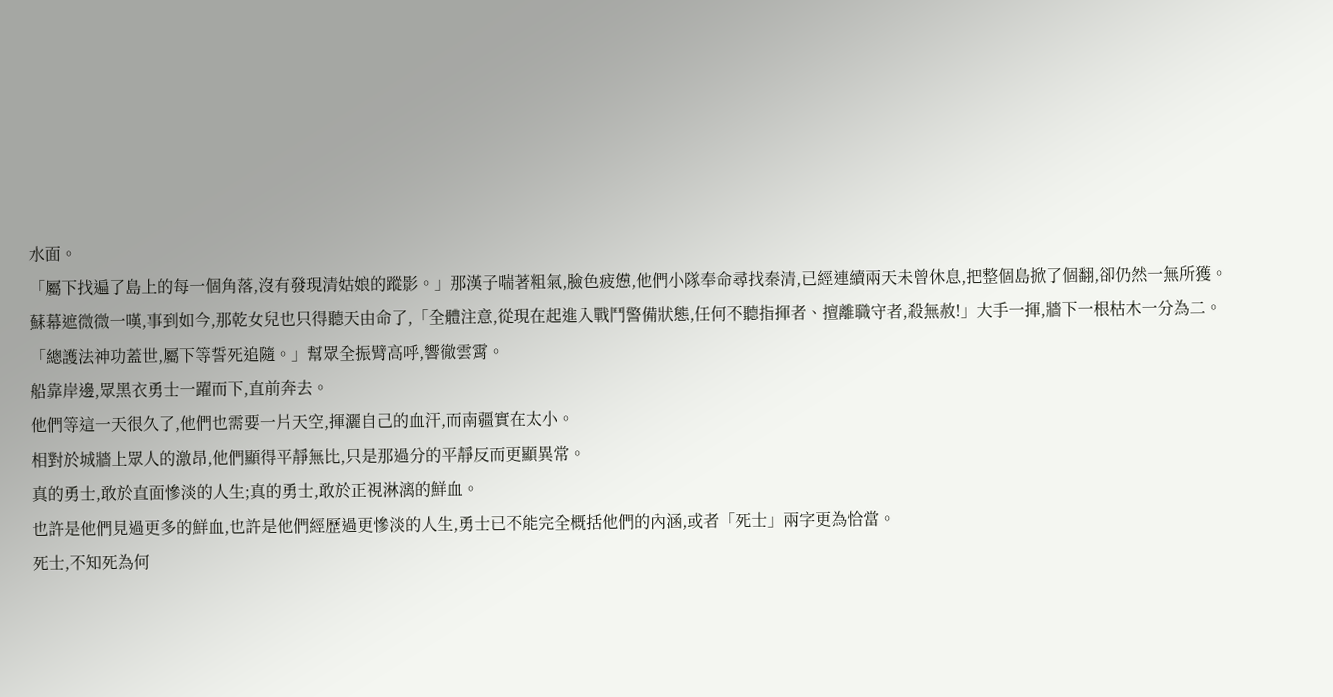水面。
「屬下找遍了島上的每一個角落,沒有發現清姑娘的蹤影。」那漢子喘著粗氣,臉色疲憊,他們小隊奉命尋找秦清,已經連續兩天未曾休息,把整個島掀了個翻,卻仍然一無所獲。
蘇幕遮微微一嘆,事到如今,那乾女兒也只得聽天由命了,「全體注意,從現在起進入戰鬥警備狀態,任何不聽指揮者、擅離職守者,殺無赦!」大手一揮,牆下一根枯木一分為二。
「總護法神功蓋世,屬下等誓死追隨。」幫眾全振臂高呼,響徹雲霄。
船靠岸邊,眾黑衣勇士一躍而下,直前奔去。
他們等這一天很久了,他們也需要一片天空,揮灑自己的血汗,而南疆實在太小。
相對於城牆上眾人的激昂,他們顯得平靜無比,只是那過分的平靜反而更顯異常。
真的勇士,敢於直面慘淡的人生;真的勇士,敢於正視淋漓的鮮血。
也許是他們見過更多的鮮血,也許是他們經歷過更慘淡的人生,勇士已不能完全概括他們的內涵,或者「死士」兩字更為恰當。
死士,不知死為何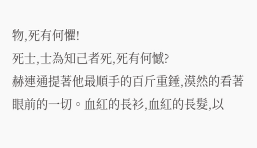物,死有何懼!
死士,士為知己者死,死有何憾?
赫連通提著他最順手的百斤重錘,漠然的看著眼前的一切。血紅的長衫,血紅的長髮,以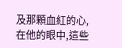及那顆血紅的心,在他的眼中,這些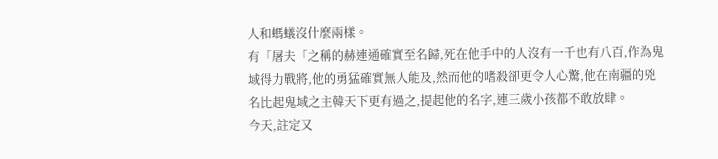人和螞蟻沒什麼兩樣。
有「屠夫「之稱的赫連通確實至名歸,死在他手中的人沒有一千也有八百,作為鬼域得力戰將,他的勇猛確實無人能及,然而他的嗜殺卻更令人心驚,他在南疆的兇名比起鬼域之主韓天下更有過之,提起他的名字,連三歲小孩都不敢放肆。
今天,註定又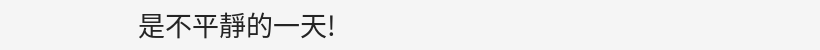是不平靜的一天!